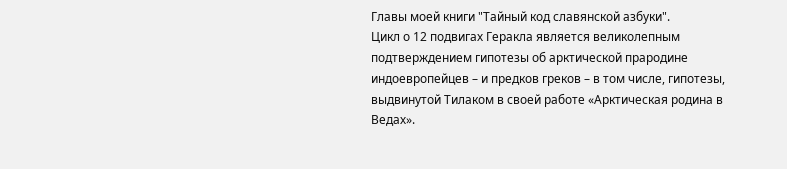Главы моей книги "Тайный код славянской азбуки".
Цикл о 12 подвигах Геракла является великолепным подтверждением гипотезы об арктической прародине индоевропейцев – и предков греков – в том числе, гипотезы, выдвинутой Тилаком в своей работе «Арктическая родина в Ведах».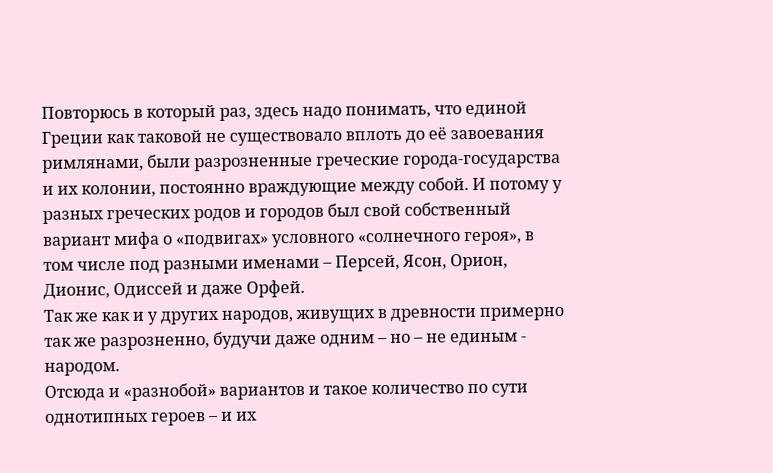Повторюсь в который раз, здесь надо понимать, что единой Греции как таковой не существовало вплоть до её завоевания римлянами, были разрозненные греческие города-государства и их колонии, постоянно враждующие между собой. И потому у разных греческих родов и городов был свой собственный вариант мифа о «подвигах» условного «солнечного героя», в том числе под разными именами – Персей, Ясон, Орион, Дионис, Одиссей и даже Орфей.
Так же как и у других народов, живущих в древности примерно так же разрозненно, будучи даже одним – но – не единым - народом.
Отсюда и «разнобой» вариантов и такое количество по сути однотипных героев – и их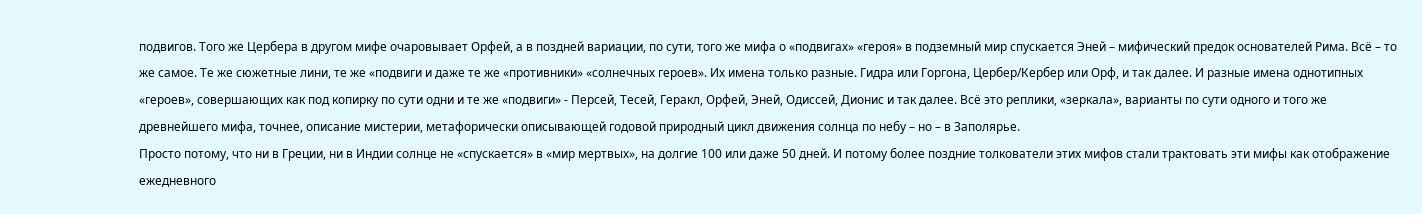подвигов. Того же Цербера в другом мифе очаровывает Орфей, а в поздней вариации, по сути, того же мифа о «подвигах» «героя» в подземный мир спускается Эней – мифический предок основателей Рима. Всё – то же самое. Те же сюжетные лини, те же «подвиги и даже те же «противники» «солнечных героев». Их имена только разные. Гидра или Горгона, Цербер/Кербер или Орф, и так далее. И разные имена однотипных «героев», совершающих как под копирку по сути одни и те же «подвиги» - Персей, Тесей, Геракл, Орфей, Эней, Одиссей, Дионис и так далее. Всё это реплики, «зеркала», варианты по сути одного и того же древнейшего мифа, точнее, описание мистерии, метафорически описывающей годовой природный цикл движения солнца по небу – но – в Заполярье.
Просто потому, что ни в Греции, ни в Индии солнце не «спускается» в «мир мертвых», на долгие 100 или даже 50 дней. И потому более поздние толкователи этих мифов стали трактовать эти мифы как отображение ежедневного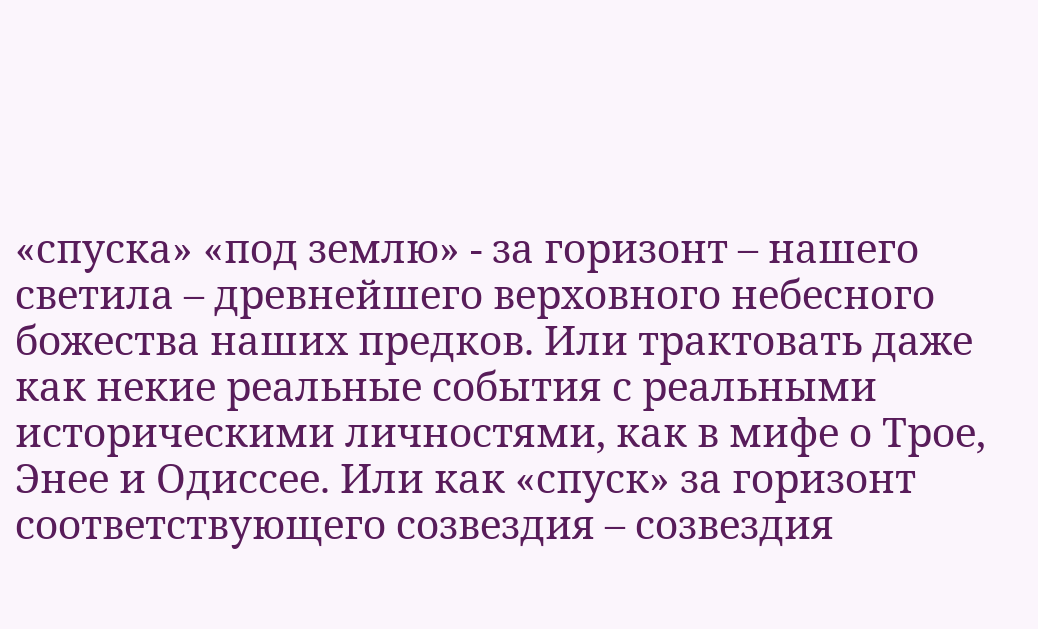«спуска» «под землю» - за горизонт – нашего светила – древнейшего верховного небесного божества наших предков. Или трактовать даже как некие реальные события с реальными историческими личностями, как в мифе о Трое, Энее и Одиссее. Или как «спуск» за горизонт соответствующего созвездия – созвездия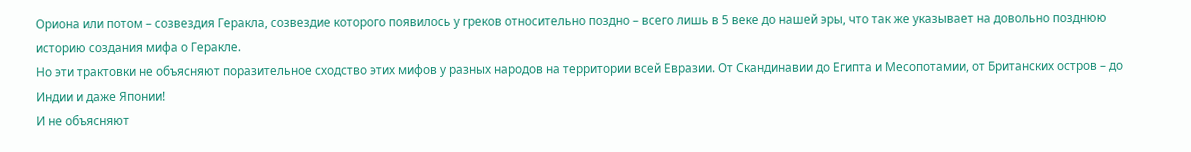Ориона или потом – созвездия Геракла, созвездие которого появилось у греков относительно поздно – всего лишь в 5 веке до нашей эры, что так же указывает на довольно позднюю историю создания мифа о Геракле.
Но эти трактовки не объясняют поразительное сходство этих мифов у разных народов на территории всей Евразии. От Скандинавии до Египта и Месопотамии, от Британских остров – до Индии и даже Японии!
И не объясняют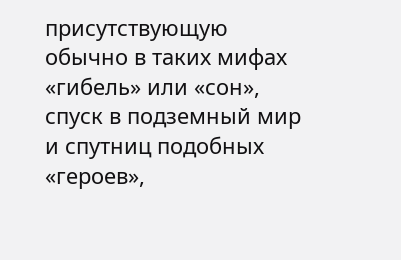присутствующую обычно в таких мифах «гибель» или «сон», спуск в подземный мир и спутниц подобных «героев»,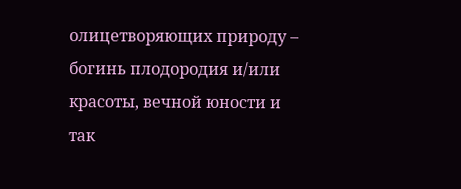олицетворяющих природу – богинь плодородия и/или красоты, вечной юности и так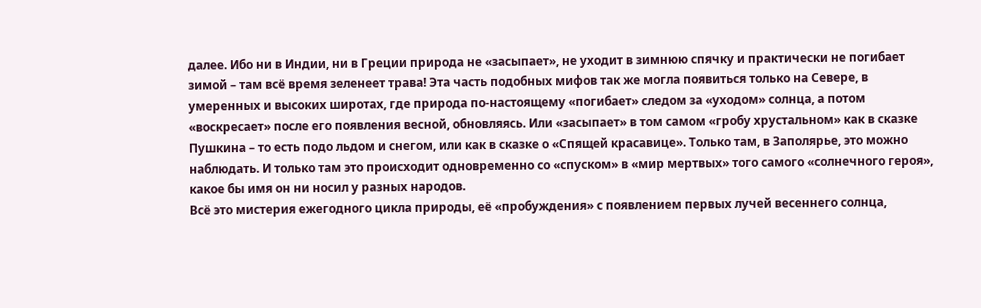далее. Ибо ни в Индии, ни в Греции природа не «засыпает», не уходит в зимнюю спячку и практически не погибает зимой – там всё время зеленеет трава! Эта часть подобных мифов так же могла появиться только на Севере, в умеренных и высоких широтах, где природа по-настоящему «погибает» следом за «уходом» солнца, а потом «воскресает» после его появления весной, обновляясь. Или «засыпает» в том самом «гробу хрустальном» как в сказке Пушкина – то есть подо льдом и снегом, или как в сказке о «Спящей красавице». Только там, в Заполярье, это можно наблюдать. И только там это происходит одновременно со «спуском» в «мир мертвых» того самого «солнечного героя», какое бы имя он ни носил у разных народов.
Всё это мистерия ежегодного цикла природы, её «пробуждения» с появлением первых лучей весеннего солнца,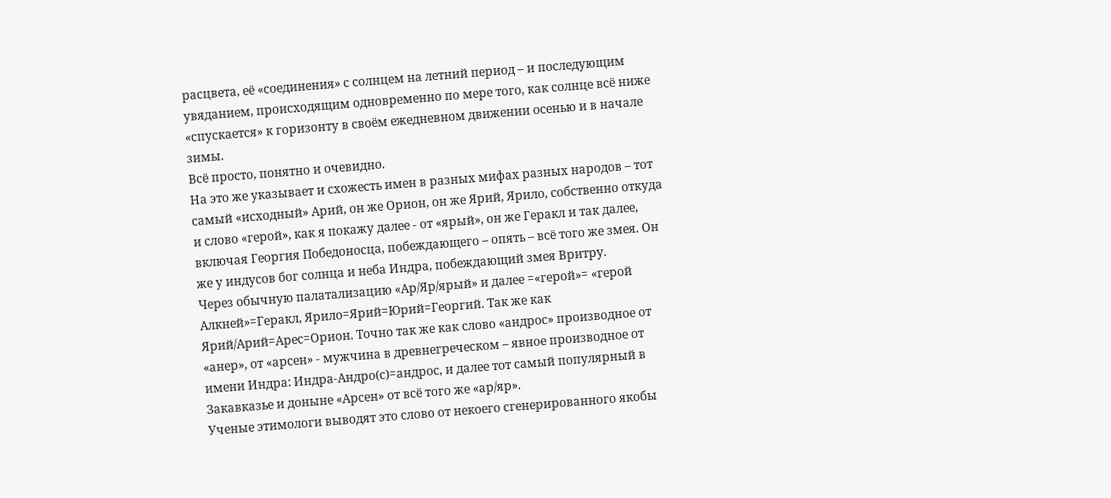расцвета, её «соединения» с солнцем на летний период – и последующим увяданием, происходящим одновременно по мере того, как солнце всё ниже «спускается» к горизонту в своём ежедневном движении осенью и в начале зимы.
Всё просто, понятно и очевидно.
На это же указывает и схожесть имен в разных мифах разных народов – тот самый «исходный» Арий, он же Орион, он же Ярий, Ярило, собственно откуда и слово «герой», как я покажу далее - от «ярый», он же Геракл и так далее, включая Георгия Победоносца, побеждающего – опять – всё того же змея. Он же у индусов бог солнца и неба Индра, побеждающий змея Вритру.
Через обычную палатализацию «Ар/Яр/ярый» и далее =«герой»= «герой Алкней»=Геракл, Ярило=Ярий=Юрий=Георгий. Так же как Ярий/Арий=Арес=Орион. Точно так же как слово «андрос» производное от «анер», от «арсен» - мужчина в древнегреческом – явное производное от имени Индра: Индра-Андро(с)=андрос, и далее тот самый популярный в Закавказье и доныне «Арсен» от всё того же «ар/яр».
Ученые этимологи выводят это слово от некоего сгенерированного якобы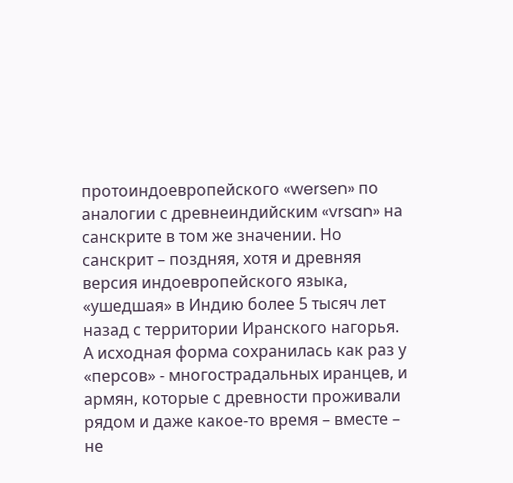протоиндоевропейского «wersen» по аналогии с древнеиндийским «vrsan» на санскрите в том же значении. Но санскрит – поздняя, хотя и древняя версия индоевропейского языка, «ушедшая» в Индию более 5 тысяч лет назад с территории Иранского нагорья. А исходная форма сохранилась как раз у «персов» - многострадальных иранцев, и армян, которые с древности проживали рядом и даже какое-то время – вместе – не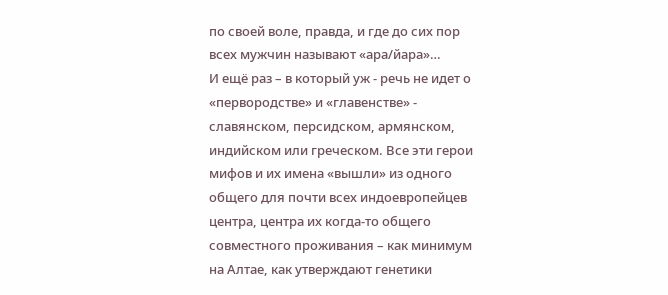по своей воле, правда, и где до сих пор всех мужчин называют «ара/йара»…
И ещё раз – в который уж - речь не идет о «первородстве» и «главенстве» - славянском, персидском, армянском, индийском или греческом. Все эти герои мифов и их имена «вышли» из одного общего для почти всех индоевропейцев центра, центра их когда-то общего совместного проживания – как минимум на Алтае, как утверждают генетики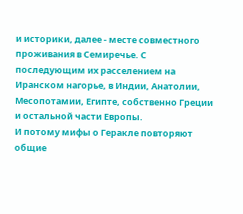и историки, далее - месте совместного проживания в Семиречье. С последующим их расселением на Иранском нагорье, в Индии, Анатолии, Месопотамии, Египте, собственно Греции и остальной части Европы.
И потому мифы о Геракле повторяют общие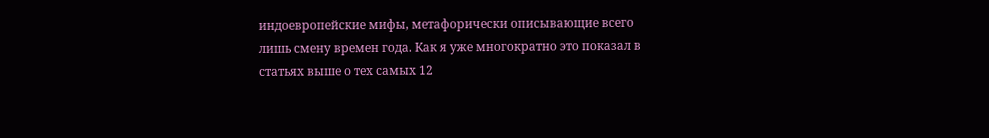индоевропейские мифы, метафорически описывающие всего лишь смену времен года. Как я уже многократно это показал в статьях выше о тех самых 12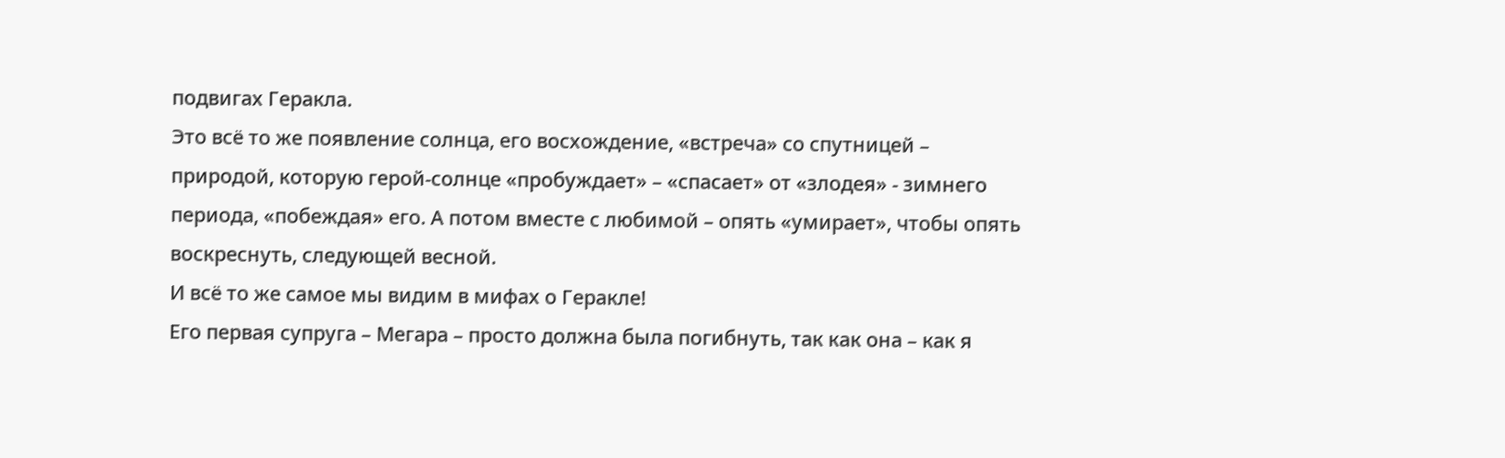подвигах Геракла.
Это всё то же появление солнца, его восхождение, «встреча» со спутницей – природой, которую герой-солнце «пробуждает» – «спасает» от «злодея» - зимнего периода, «побеждая» его. А потом вместе с любимой – опять «умирает», чтобы опять воскреснуть, следующей весной.
И всё то же самое мы видим в мифах о Геракле!
Его первая супруга – Мегара – просто должна была погибнуть, так как она – как я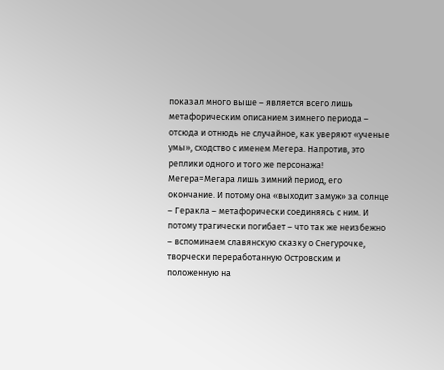показал много выше – является всего лишь метафорическим описанием зимнего периода – отсюда и отнюдь не случайное, как уверяют «ученые умы», сходство с именем Мегера. Напротив, это реплики одного и того же персонажа!
Мегера=Мегара лишь зимний период, его окончание. И потому она «выходит замуж» за солнце – Геракла – метафорически соединяясь с ним. И потому трагически погибает – что так же неизбежно – вспоминаем славянскую сказку о Снегурочке, творчески переработанную Островским и положенную на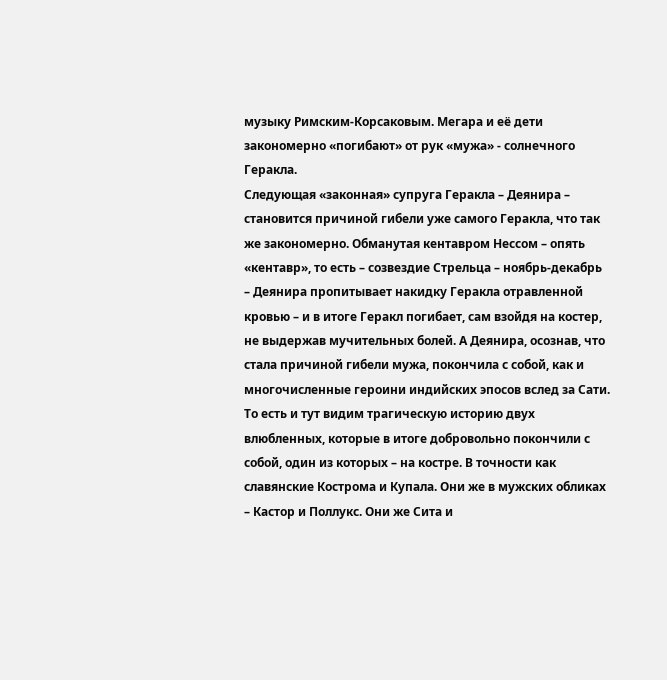музыку Римским-Корсаковым. Мегара и её дети закономерно «погибают» от рук «мужа» - солнечного Геракла.
Следующая «законная» супруга Геракла – Деянира – становится причиной гибели уже самого Геракла, что так же закономерно. Обманутая кентавром Нессом – опять «кентавр», то есть – созвездие Стрельца – ноябрь-декабрь – Деянира пропитывает накидку Геракла отравленной кровью – и в итоге Геракл погибает, сам взойдя на костер, не выдержав мучительных болей. А Деянира, осознав, что стала причиной гибели мужа, покончила с собой, как и многочисленные героини индийских эпосов вслед за Сати.
То есть и тут видим трагическую историю двух влюбленных, которые в итоге добровольно покончили с собой, один из которых – на костре. В точности как славянские Кострома и Купала. Они же в мужских обликах – Кастор и Поллукс. Они же Сита и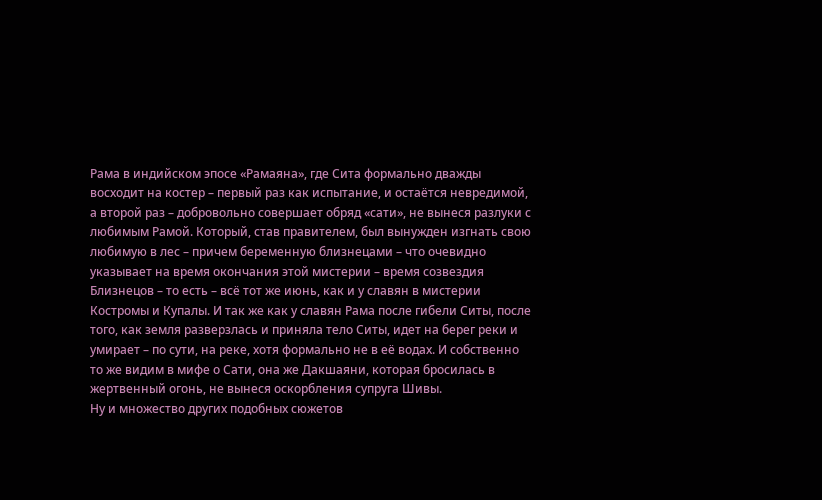Рама в индийском эпосе «Рамаяна», где Сита формально дважды восходит на костер – первый раз как испытание, и остаётся невредимой, а второй раз – добровольно совершает обряд «сати», не вынеся разлуки с любимым Рамой. Который, став правителем, был вынужден изгнать свою любимую в лес – причем беременную близнецами – что очевидно указывает на время окончания этой мистерии – время созвездия Близнецов – то есть – всё тот же июнь, как и у славян в мистерии Костромы и Купалы. И так же как у славян Рама после гибели Ситы, после того, как земля разверзлась и приняла тело Ситы, идет на берег реки и умирает – по сути, на реке, хотя формально не в её водах. И собственно то же видим в мифе о Сати, она же Дакшаяни, которая бросилась в жертвенный огонь, не вынеся оскорбления супруга Шивы.
Ну и множество других подобных сюжетов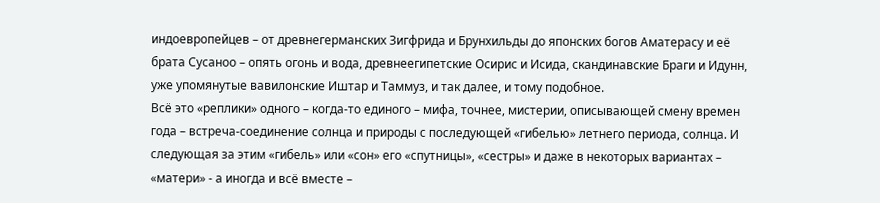индоевропейцев – от древнегерманских Зигфрида и Брунхильды до японских богов Аматерасу и её брата Сусаноо – опять огонь и вода, древнеегипетские Осирис и Исида, скандинавские Браги и Идунн, уже упомянутые вавилонские Иштар и Таммуз, и так далее, и тому подобное.
Всё это «реплики» одного – когда-то единого – мифа, точнее, мистерии, описывающей смену времен года – встреча-соединение солнца и природы с последующей «гибелью» летнего периода, солнца. И следующая за этим «гибель» или «сон» его «спутницы», «сестры» и даже в некоторых вариантах – «матери» - а иногда и всё вместе –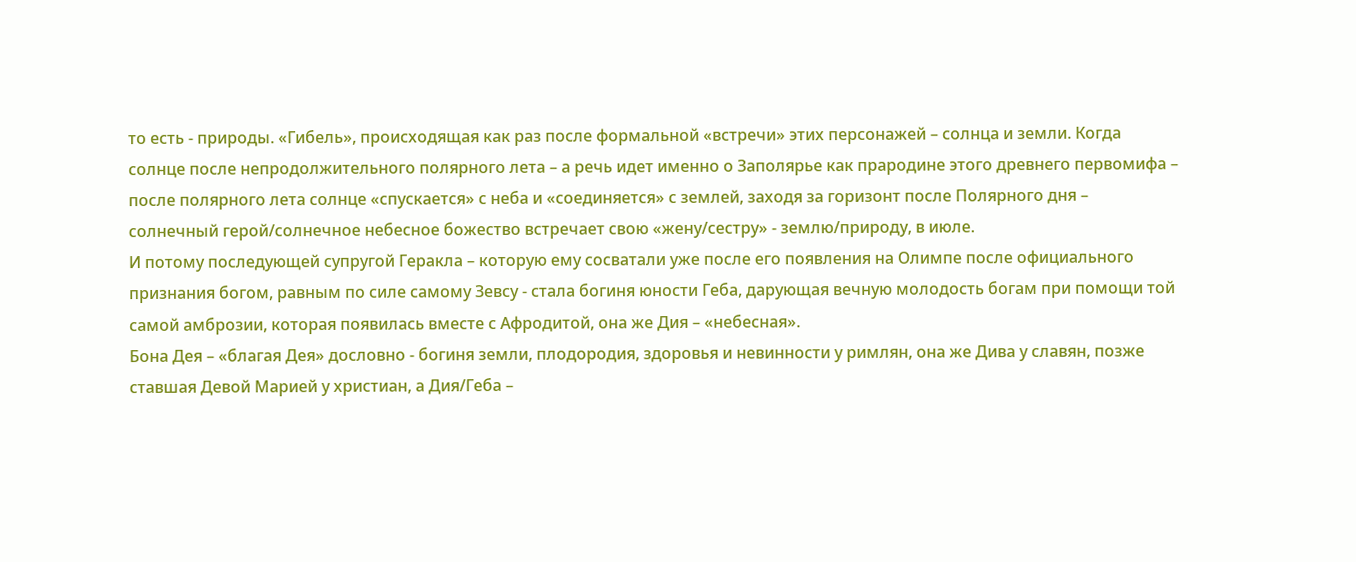то есть - природы. «Гибель», происходящая как раз после формальной «встречи» этих персонажей – солнца и земли. Когда солнце после непродолжительного полярного лета – а речь идет именно о Заполярье как прародине этого древнего первомифа – после полярного лета солнце «спускается» с неба и «соединяется» с землей, заходя за горизонт после Полярного дня – солнечный герой/солнечное небесное божество встречает свою «жену/сестру» - землю/природу, в июле.
И потому последующей супругой Геракла – которую ему сосватали уже после его появления на Олимпе после официального признания богом, равным по силе самому Зевсу - стала богиня юности Геба, дарующая вечную молодость богам при помощи той самой амброзии, которая появилась вместе с Афродитой, она же Дия – «небесная».
Бона Дея – «благая Дея» дословно - богиня земли, плодородия, здоровья и невинности у римлян, она же Дива у славян, позже ставшая Девой Марией у христиан, а Дия/Геба –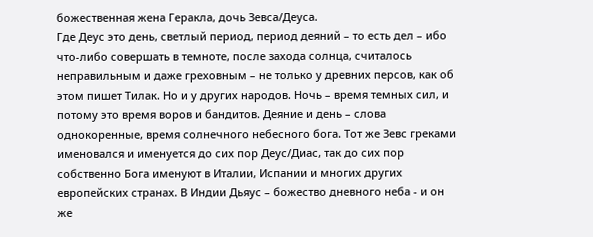божественная жена Геракла, дочь Зевса/Деуса.
Где Деус это день, светлый период, период деяний – то есть дел – ибо что-либо совершать в темноте, после захода солнца, считалось неправильным и даже греховным – не только у древних персов, как об этом пишет Тилак. Но и у других народов. Ночь – время темных сил, и потому это время воров и бандитов. Деяние и день – слова однокоренные, время солнечного небесного бога. Тот же Зевс греками именовался и именуется до сих пор Деус/Диас, так до сих пор собственно Бога именуют в Италии, Испании и многих других европейских странах. В Индии Дьяус – божество дневного неба - и он же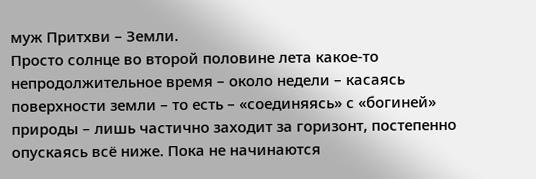муж Притхви – Земли.
Просто солнце во второй половине лета какое-то непродолжительное время – около недели – касаясь поверхности земли – то есть – «соединяясь» с «богиней» природы – лишь частично заходит за горизонт, постепенно опускаясь всё ниже. Пока не начинаются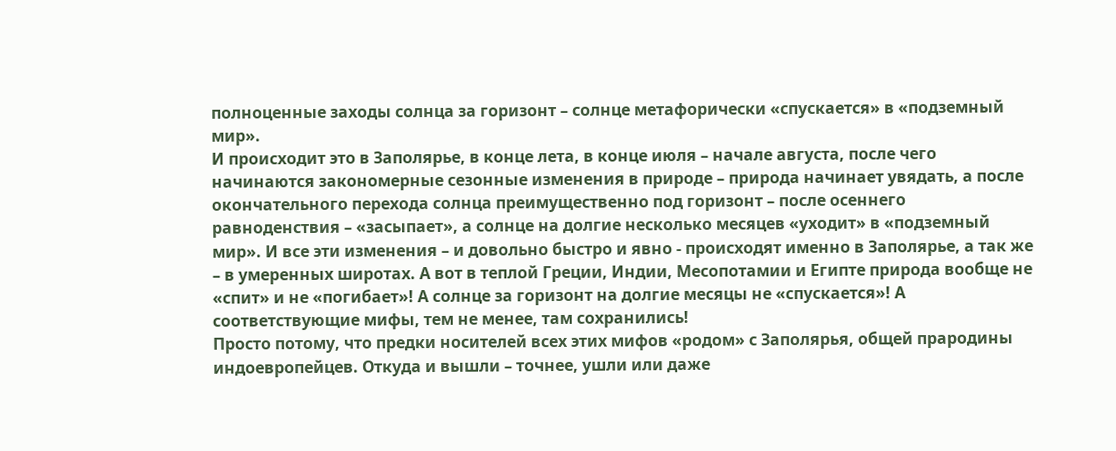полноценные заходы солнца за горизонт – солнце метафорически «спускается» в «подземный мир».
И происходит это в Заполярье, в конце лета, в конце июля – начале августа, после чего начинаются закономерные сезонные изменения в природе – природа начинает увядать, а после окончательного перехода солнца преимущественно под горизонт – после осеннего равноденствия – «засыпает», а солнце на долгие несколько месяцев «уходит» в «подземный мир». И все эти изменения – и довольно быстро и явно - происходят именно в Заполярье, а так же – в умеренных широтах. А вот в теплой Греции, Индии, Месопотамии и Египте природа вообще не «спит» и не «погибает»! А солнце за горизонт на долгие месяцы не «спускается»! А соответствующие мифы, тем не менее, там сохранились!
Просто потому, что предки носителей всех этих мифов «родом» с Заполярья, общей прародины индоевропейцев. Откуда и вышли – точнее, ушли или даже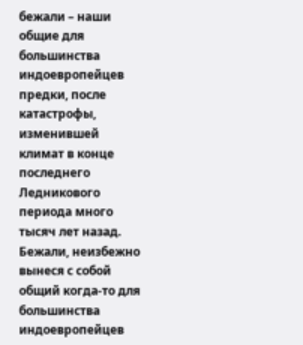бежали – наши общие для большинства индоевропейцев предки, после катастрофы, изменившей климат в конце последнего Ледникового периода много тысяч лет назад. Бежали, неизбежно вынеся с собой общий когда-то для большинства индоевропейцев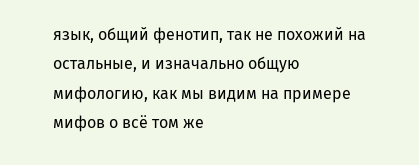язык, общий фенотип, так не похожий на остальные, и изначально общую мифологию, как мы видим на примере мифов о всё том же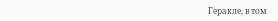Геракле, в том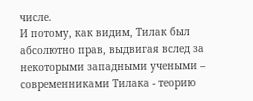числе.
И потому, как видим, Тилак был абсолютно прав, выдвигая вслед за некоторыми западными учеными – современниками Тилака - теорию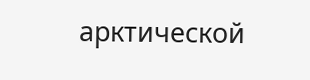арктической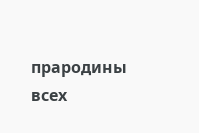прародины всех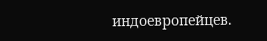индоевропейцев.